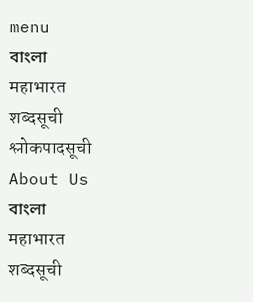menu
বাংলা
महाभारत
शब्दसूची
श्लोकपादसूची
About Us
বাংলা
महाभारत
शब्दसूची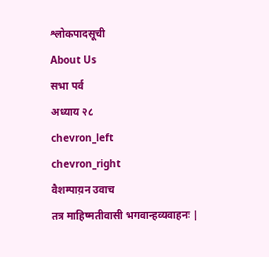श्लोकपादसूची
About Us
सभा पर्व
अध्याय २८
chevron_left
chevron_right
वैशम्पाय़न उवाच
तत्र माहिष्मतीवासी भगवान्हव्यवाहनः |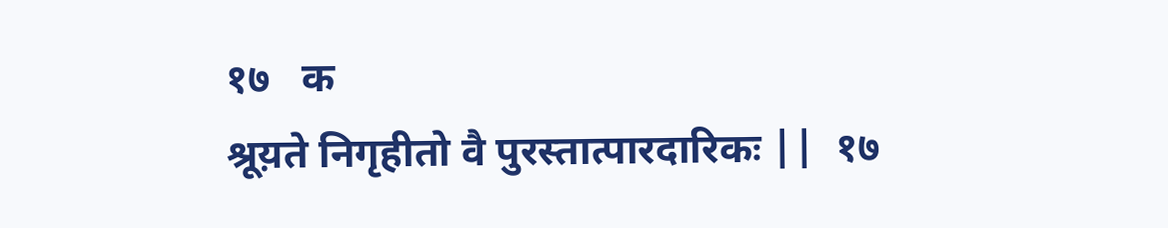१७   क
श्रूय़ते निगृहीतो वै पुरस्तात्पारदारिकः ||  १७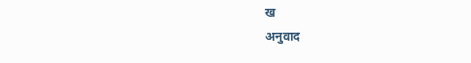ख
अनुवाद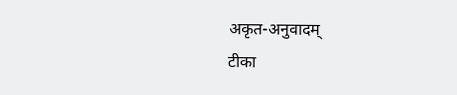अकृत-अनुवादम्
टीका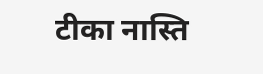टीका नास्ति